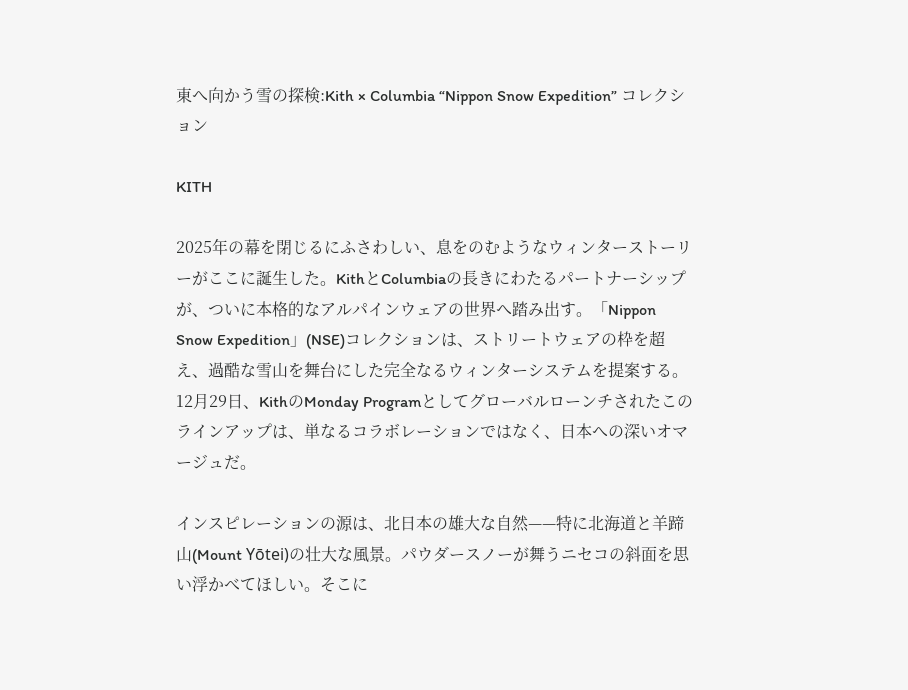東へ向かう雪の探検:Kith × Columbia “Nippon Snow Expedition” コレクション

KITH

2025年の幕を閉じるにふさわしい、息をのむようなウィンターストーリーがここに誕生した。KithとColumbiaの長きにわたるパートナーシップが、ついに本格的なアルパインウェアの世界へ踏み出す。「Nippon Snow Expedition」(NSE)コレクションは、ストリートウェアの枠を超え、過酷な雪山を舞台にした完全なるウィンターシステムを提案する。12月29日、KithのMonday Programとしてグローバルローンチされたこのラインアップは、単なるコラボレーションではなく、日本への深いオマージュだ。

インスピレーションの源は、北日本の雄大な自然——特に北海道と羊蹄山(Mount Yōtei)の壮大な風景。パウダースノーが舞うニセコの斜面を思い浮かべてほしい。そこに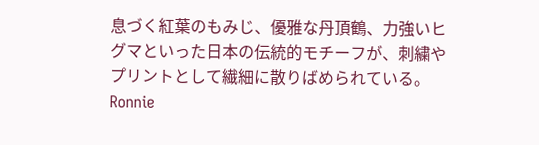息づく紅葉のもみじ、優雅な丹頂鶴、力強いヒグマといった日本の伝統的モチーフが、刺繍やプリントとして繊細に散りばめられている。Ronnie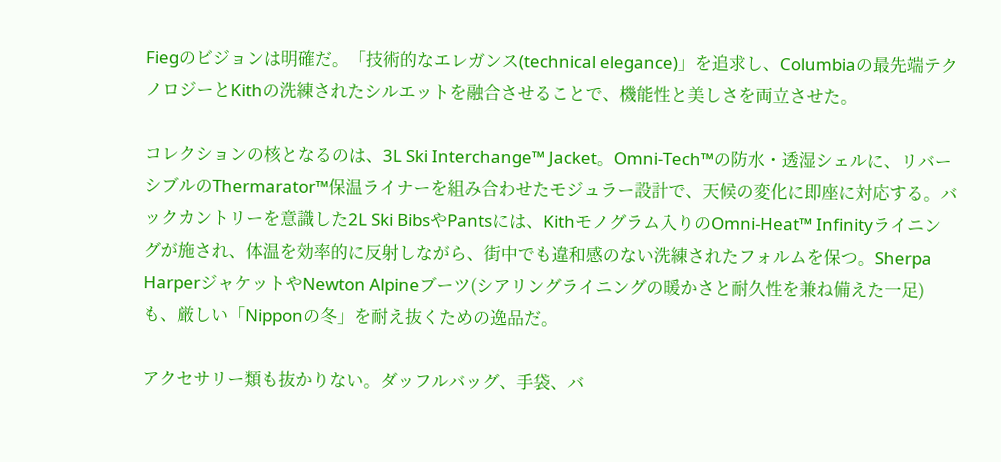Fiegのビジョンは明確だ。「技術的なエレガンス(technical elegance)」を追求し、Columbiaの最先端テクノロジーとKithの洗練されたシルエットを融合させることで、機能性と美しさを両立させた。

コレクションの核となるのは、3L Ski Interchange™ Jacket。Omni-Tech™の防水・透湿シェルに、リバーシブルのThermarator™保温ライナーを組み合わせたモジュラー設計で、天候の変化に即座に対応する。バックカントリーを意識した2L Ski BibsやPantsには、Kithモノグラム入りのOmni-Heat™ Infinityライニングが施され、体温を効率的に反射しながら、街中でも違和感のない洗練されたフォルムを保つ。Sherpa HarperジャケットやNewton Alpineブーツ(シアリングライニングの暖かさと耐久性を兼ね備えた一足)も、厳しい「Nipponの冬」を耐え抜くための逸品だ。

アクセサリー類も抜かりない。ダッフルバッグ、手袋、バ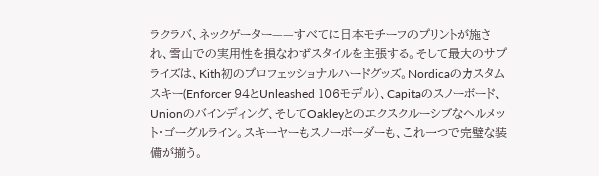ラクラバ、ネックゲーター——すべてに日本モチーフのプリントが施され、雪山での実用性を損なわずスタイルを主張する。そして最大のサプライズは、Kith初のプロフェッショナルハードグッズ。Nordicaのカスタムスキー(Enforcer 94とUnleashed 106モデル)、Capitaのスノーボード、Unionのバインディング、そしてOakleyとのエクスクルーシブなヘルメット・ゴーグルライン。スキーヤーもスノーボーダーも、これ一つで完璧な装備が揃う。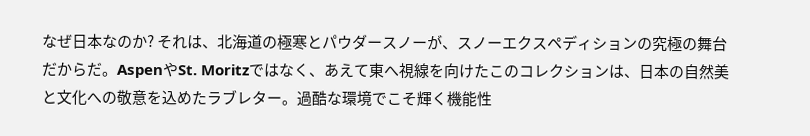なぜ日本なのか? それは、北海道の極寒とパウダースノーが、スノーエクスペディションの究極の舞台だからだ。AspenやSt. Moritzではなく、あえて東へ視線を向けたこのコレクションは、日本の自然美と文化への敬意を込めたラブレター。過酷な環境でこそ輝く機能性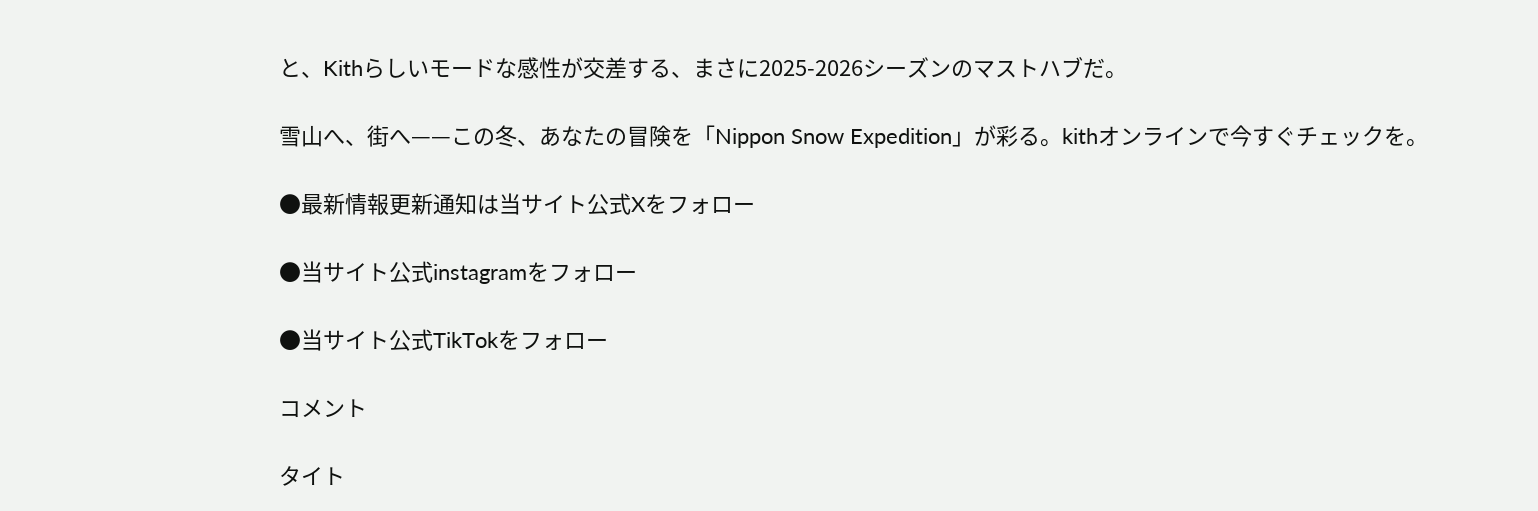と、Kithらしいモードな感性が交差する、まさに2025-2026シーズンのマストハブだ。

雪山へ、街へ——この冬、あなたの冒険を「Nippon Snow Expedition」が彩る。kithオンラインで今すぐチェックを。

●最新情報更新通知は当サイト公式Xをフォロー

●当サイト公式instagramをフォロー

●当サイト公式TikTokをフォロー

コメント

タイト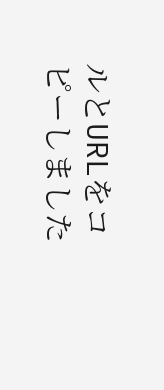ルとURLをコピーしました